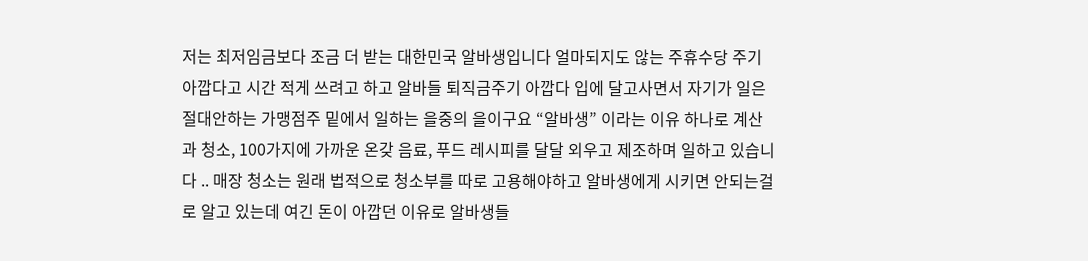저는 최저임금보다 조금 더 받는 대한민국 알바생입니다 얼마되지도 않는 주휴수당 주기 아깝다고 시간 적게 쓰려고 하고 알바들 퇴직금주기 아깝다 입에 달고사면서 자기가 일은 절대안하는 가맹점주 밑에서 일하는 을중의 을이구요 “알바생” 이라는 이유 하나로 계산과 청소, 100가지에 가까운 온갖 음료, 푸드 레시피를 달달 외우고 제조하며 일하고 있습니다 .. 매장 청소는 원래 법적으로 청소부를 따로 고용해야하고 알바생에게 시키면 안되는걸로 알고 있는데 여긴 돈이 아깝던 이유로 알바생들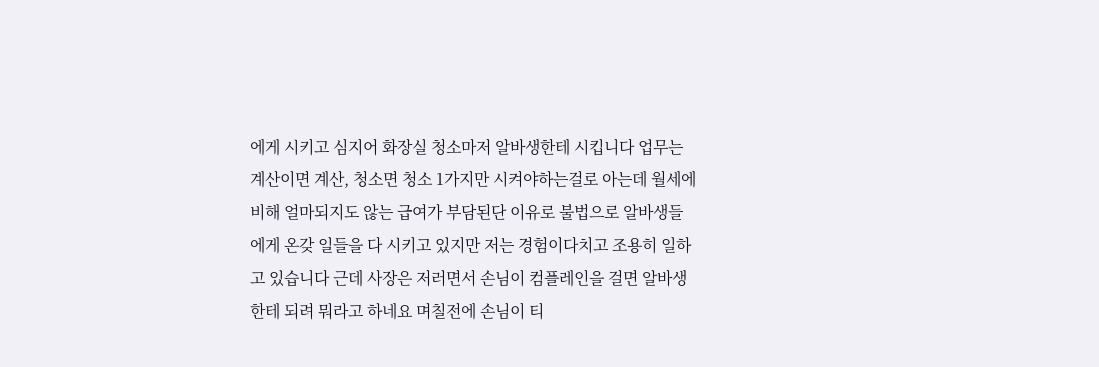에게 시키고 심지어 화장실 청소마저 알바생한테 시킵니다 업무는 계산이면 계산, 청소면 청소 1가지만 시켜야하는걸로 아는데 월세에 비해 얼마되지도 않는 급여가 부담된단 이유로 불법으로 알바생들에게 온갖 일들을 다 시키고 있지만 저는 경험이다치고 조용히 일하고 있습니다 근데 사장은 저러면서 손님이 컴플레인을 걸면 알바생한테 되려 뭐라고 하네요 며칠전에 손님이 티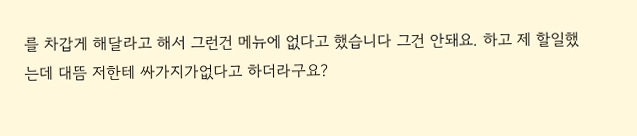를 차갑게 해달라고 해서 그런건 메뉴에 없다고 했습니다 그건 안돼요. 하고 제 할일했는데 대뜸 저한테 싸가지가없다고 하더라구요?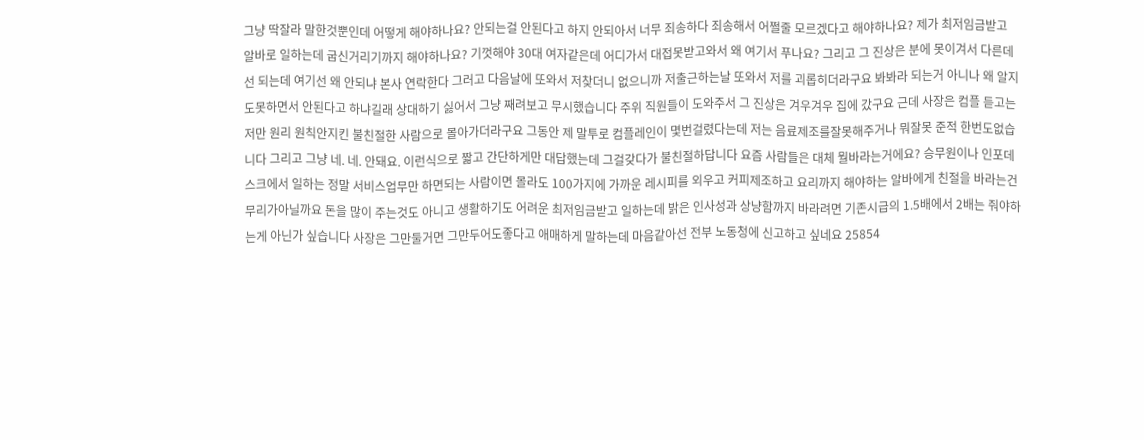그냥 딱잘라 말한것뿐인데 어떻게 해야하나요? 안되는걸 안된다고 하지 안되아서 너무 죄송하다 죄송해서 어쩔줄 모르겠다고 해야하나요? 제가 최저임금받고 알바로 일하는데 굽신거리기까지 해야하나요? 기껏해야 30대 여자같은데 어디가서 대접못받고와서 왜 여기서 푸나요? 그리고 그 진상은 분에 못이겨서 다른데선 되는데 여기선 왜 안되냐 본사 연락한다 그러고 다음날에 또와서 저찾더니 없으니까 저출근하는날 또와서 저를 괴롭히더라구요 봐봐라 되는거 아니나 왜 알지도못하면서 안된다고 하냐길래 상대하기 싫어서 그냥 째려보고 무시했습니다 주위 직원들이 도와주서 그 진상은 겨우겨우 집에 갔구요 근데 사장은 컴플 듣고는 저만 원리 원칙안지킨 불친절한 사람으로 몰아가더라구요 그동안 제 말투로 컴플레인이 몇번걸렸다는데 저는 음료제조를잘못해주거나 뭐잘못 준적 한번도없습니다 그리고 그냥 네. 네. 안돼요. 이런식으로 짧고 간단하게만 대답했는데 그걸갖다가 불친절하답니다 요즘 사람들은 대체 뭘바라는거에요? 승무원이나 인포데스크에서 일하는 정말 서비스업무만 하면되는 사람이면 몰라도 100가지에 가까운 레시피를 외우고 커피제조하고 요리까지 해야하는 알바에게 친절을 바라는건 무리가아닐까요 돈을 많이 주는것도 아니고 생활하기도 어려운 최저임금받고 일하는데 밝은 인사성과 상냥함까지 바라려면 기존시급의 1.5배에서 2배는 줘야하는게 아닌가 싶습니다 사장은 그만둘거면 그만두어도좋다고 애매하게 말하는데 마음같아선 전부 노동청에 신고하고 싶네요 25854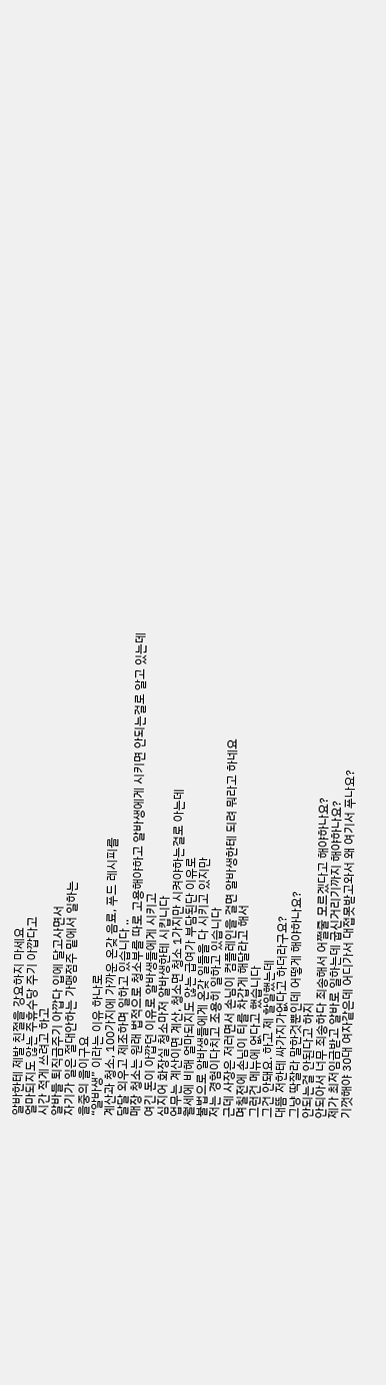알바한테 제발 친절을 강요하지 마세요
얼마되지도 않는 주휴수당 주기 아깝다고
시간 적게 쓰려고 하고
알바들 퇴직금주기 아깝다 입에 달고사면서
자기가 일은 절대안하는 가맹점주 밑에서 일하는
을중의 을이구요
“알바생” 이라는 이유 하나로
계산과 청소, 100가지에 가까운 온갖 음료, 푸드 레시피를
달달 외우고 제조하며 일하고 있습니다 ..
매장 청소는 원래 법적으로 청소부를 따로 고용해야하고 알바생에게 시키면 안되는걸로 알고 있는데
여긴 돈이 아깝던 이유로 알바생들에게 시키고
심지어 화장실 청소마저 알바생한테 시킵니다
업무는 계산이면 계산, 청소면 청소 1가지만 시켜야하는걸로 아는데
월세에 비해 얼마되지도 않는 급여가 부담된단 이유로
불법으로 알바생들에게 온갖 일들을 다 시키고 있지만
저는 경험이다치고 조용히 일하고 있습니다
근데 사장은 저러면서 손님이 컴플레인을 걸면 알바생한테 되려 뭐라고 하네요
며칠전에 손님이 티를 차갑게 해달라고 해서
그런건 메뉴에 없다고 했습니다
그건 안돼요. 하고 제 할일했는데
대뜸 저한테 싸가지가없다고 하더라구요?
그냥 딱잘라 말한것뿐인데 어떻게 해야하나요?
안되는걸 안된다고 하지
안되아서 너무 죄송하다 죄송해서 어쩔줄 모르겠다고 해야하나요?
제가 최저임금받고 알바로 일하는데 굽신거리기까지 해야하나요?
기껏해야 30대 여자같은데 어디가서 대접못받고와서 왜 여기서 푸나요?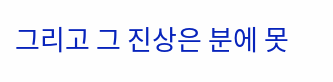그리고 그 진상은 분에 못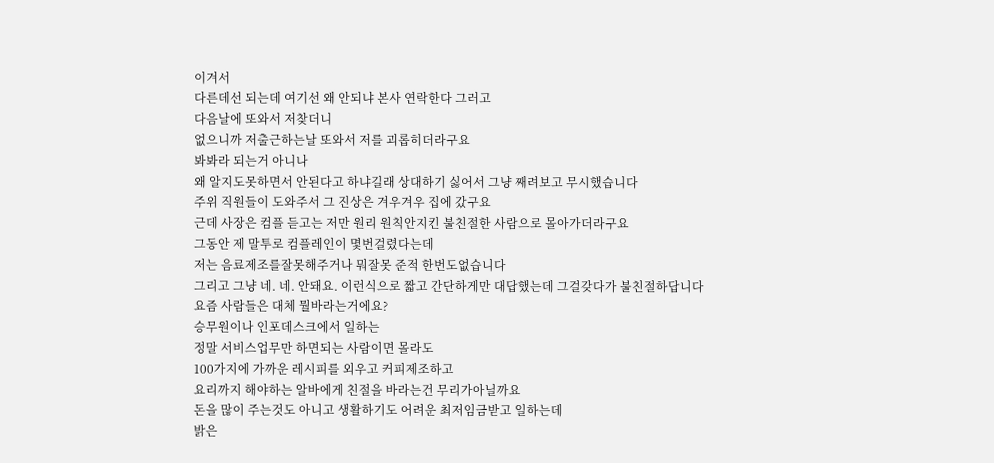이겨서
다른데선 되는데 여기선 왜 안되냐 본사 연락한다 그러고
다음날에 또와서 저찾더니
없으니까 저출근하는날 또와서 저를 괴롭히더라구요
봐봐라 되는거 아니나
왜 알지도못하면서 안된다고 하냐길래 상대하기 싫어서 그냥 째려보고 무시했습니다
주위 직원들이 도와주서 그 진상은 겨우겨우 집에 갔구요
근데 사장은 컴플 듣고는 저만 원리 원칙안지킨 불친절한 사람으로 몰아가더라구요
그동안 제 말투로 컴플레인이 몇번걸렸다는데
저는 음료제조를잘못해주거나 뭐잘못 준적 한번도없습니다
그리고 그냥 네. 네. 안돼요. 이런식으로 짧고 간단하게만 대답했는데 그걸갖다가 불친절하답니다
요즘 사람들은 대체 뭘바라는거에요?
승무원이나 인포데스크에서 일하는
정말 서비스업무만 하면되는 사람이면 몰라도
100가지에 가까운 레시피를 외우고 커피제조하고
요리까지 해야하는 알바에게 친절을 바라는건 무리가아닐까요
돈을 많이 주는것도 아니고 생활하기도 어려운 최저임금받고 일하는데
밝은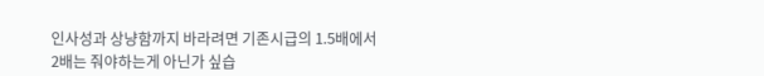인사성과 상냥함까지 바라려면 기존시급의 1.5배에서 2배는 줘야하는게 아닌가 싶습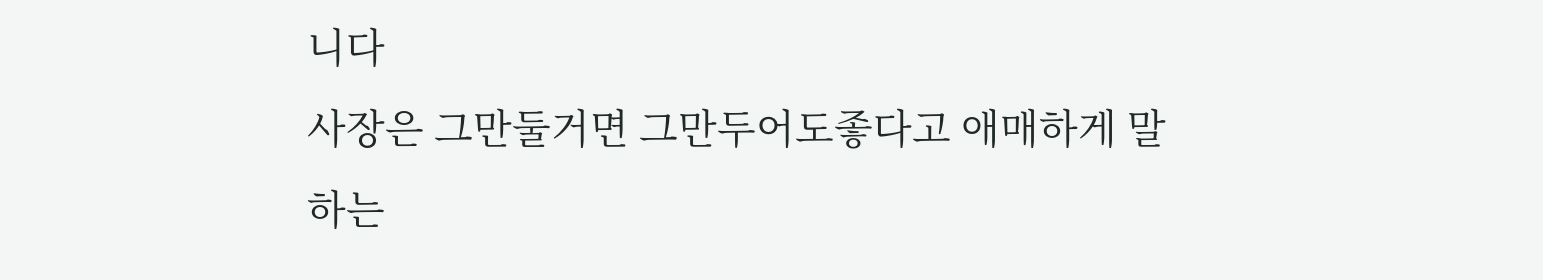니다
사장은 그만둘거면 그만두어도좋다고 애매하게 말하는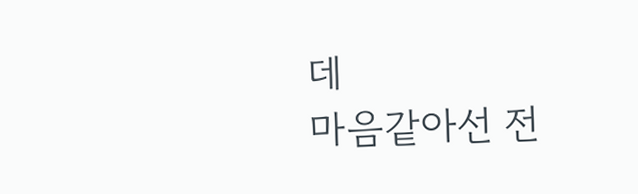데
마음같아선 전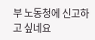부 노동청에 신고하고 싶네요